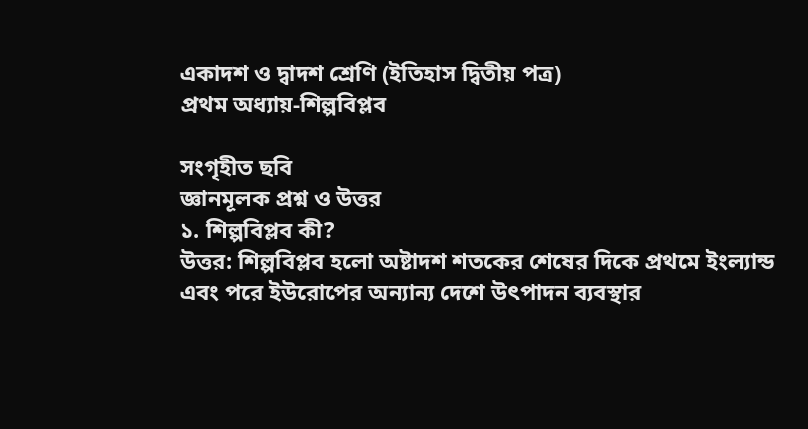একাদশ ও দ্বাদশ শ্রেণি (ইতিহাস দ্বিতীয় পত্র)
প্রথম অধ্যায়-শিল্পবিপ্লব

সংগৃহীত ছবি
জ্ঞানমূলক প্রশ্ন ও উত্তর
১. শিল্পবিপ্লব কী?
উত্তর: শিল্পবিপ্লব হলো অষ্টাদশ শতকের শেষের দিকে প্রথমে ইংল্যান্ড এবং পরে ইউরোপের অন্যান্য দেশে উৎপাদন ব্যবস্থার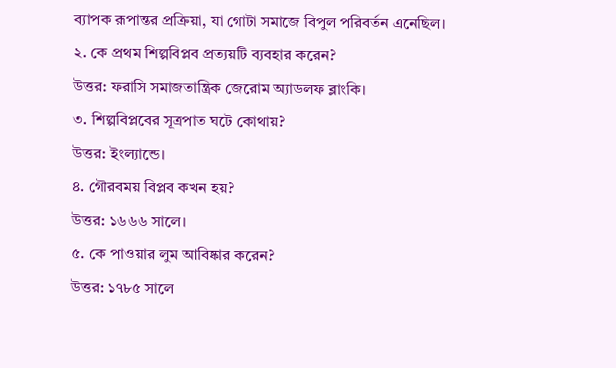ব্যাপক রূপান্তর প্রক্রিয়া, যা গোটা সমাজে বিপুল পরিবর্তন এনেছিল।
২. কে প্রথম শিল্পবিপ্লব প্রত্যয়টি ব্যবহার করেন?
উত্তর: ফরাসি সমাজতান্ত্রিক জেরোম অ্যাডলফ ব্লাংকি।
৩. শিল্পবিপ্লবের সূত্রপাত ঘটে কোথায়?
উত্তর: ইংল্যান্ডে।
৪. গৌরবময় বিপ্লব কখন হয়?
উত্তর: ১৬৬৬ সালে।
৫. কে পাওয়ার লুম আবিষ্কার করেন?
উত্তর: ১৭৮৫ সালে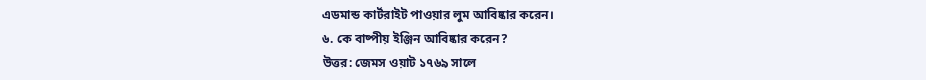এডমান্ড কার্টরাইট পাওয়ার লুম আবিষ্কার করেন।
৬. কে বাষ্পীয় ইঞ্জিন আবিষ্কার করেন?
উত্তর: জেমস ওয়াট ১৭৬৯ সালে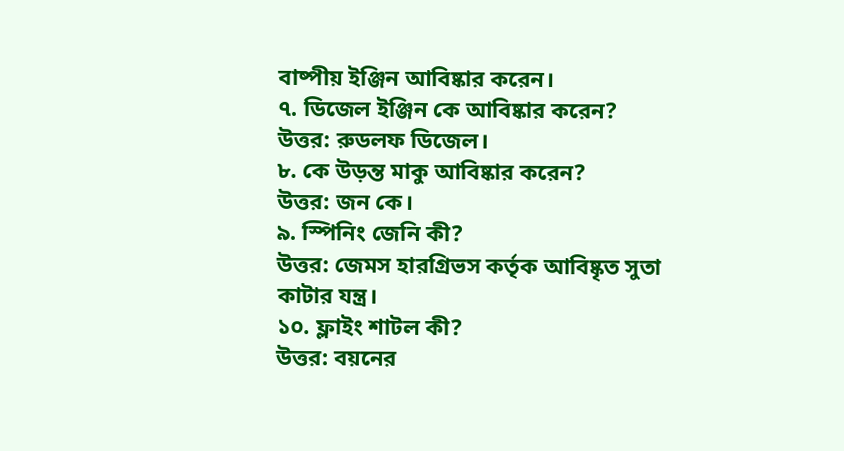বাষ্পীয় ইঞ্জিন আবিষ্কার করেন।
৭. ডিজেল ইঞ্জিন কে আবিষ্কার করেন?
উত্তর: রুডলফ ডিজেল।
৮. কে উড়ন্ত মাকু আবিষ্কার করেন?
উত্তর: জন কে।
৯. স্পিনিং জেনি কী?
উত্তর: জেমস হারগ্রিভস কর্তৃক আবিষ্কৃত সুতা কাটার যন্ত্র।
১০. ফ্লাইং শাটল কী?
উত্তর: বয়নের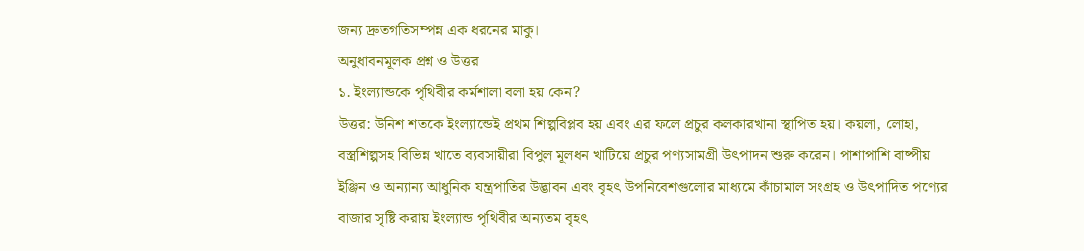জন্য দ্রুতগতিসম্পন্ন এক ধরনের মাকু।
অনুধাবনমূলক প্রশ্ন ও উত্তর
১. ইংল্যান্ডকে পৃথিবীর কর্মশালা বলা হয় কেন?
উত্তর: উনিশ শতকে ইংল্যান্ডেই প্রথম শিল্পবিপ্লব হয় এবং এর ফলে প্রচুর কলকারখানা স্থাপিত হয়। কয়লা, লোহা, বস্ত্রশিল্পসহ বিভিন্ন খাতে ব্যবসায়ীরা বিপুল মূলধন খাটিয়ে প্রচুর পণ্যসামগ্রী উৎপাদন শুরু করেন। পাশাপাশি বাষ্পীয় ইঞ্জিন ও অন্যান্য আধুনিক যন্ত্রপাতির উদ্ভাবন এবং বৃহৎ উপনিবেশগুলোর মাধ্যমে কাঁচামাল সংগ্রহ ও উৎপাদিত পণ্যের বাজার সৃষ্টি করায় ইংল্যান্ড পৃথিবীর অন্যতম বৃহৎ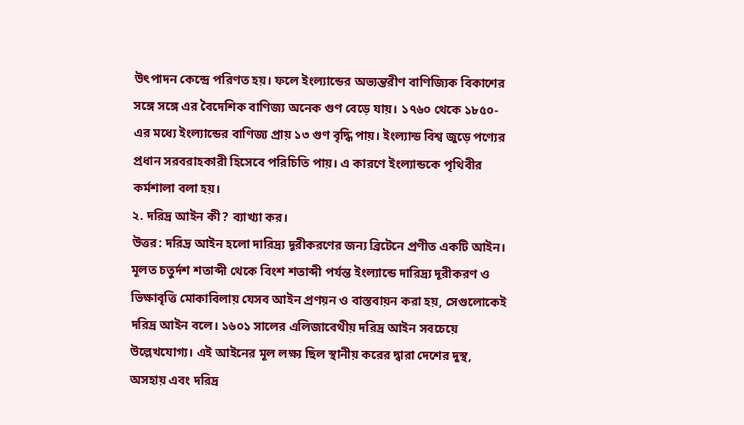উৎপাদন কেন্দ্রে পরিণত হয়। ফলে ইংল্যান্ডের অভ্যন্তরীণ বাণিজ্যিক বিকাশের সঙ্গে সঙ্গে এর বৈদেশিক বাণিজ্য অনেক গুণ বেড়ে যায়। ১৭৬০ থেকে ১৮৫০-এর মধ্যে ইংল্যান্ডের বাণিজ্য প্রায় ১৩ গুণ বৃদ্ধি পায়। ইংল্যান্ড বিশ্ব জুড়ে পণ্যের প্রধান সরবরাহকারী হিসেবে পরিচিতি পায়। এ কারণে ইংল্যান্ডকে পৃথিবীর কর্মশালা বলা হয়।
২. দরিদ্র আইন কী? ব্যাখ্যা কর।
উত্তর: দরিদ্র আইন হলো দারিদ্র্য দূরীকরণের জন্য ব্রিটেনে প্রণীত একটি আইন। মূলত চতুর্দশ শতাব্দী থেকে বিংশ শতাব্দী পর্যন্ত ইংল্যান্ডে দারিদ্র্য দূরীকরণ ও ভিক্ষাবৃত্তি মোকাবিলায় যেসব আইন প্রণয়ন ও বাস্তবায়ন করা হয়, সেগুলোকেই দরিদ্র আইন বলে। ১৬০১ সালের এলিজাবেথীয় দরিদ্র আইন সবচেয়ে উল্লেখযোগ্য। এই আইনের মূল লক্ষ্য ছিল স্থানীয় করের দ্বারা দেশের দুস্থ, অসহায় এবং দরিদ্র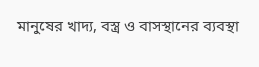মানুষের খাদ্য, বস্ত্র ও বাসস্থানের ব্যবস্থা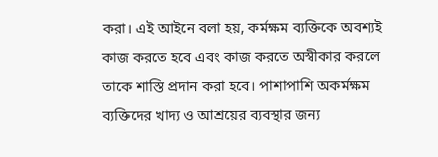করা। এই আইনে বলা হয়, কর্মক্ষম ব্যক্তিকে অবশ্যই কাজ করতে হবে এবং কাজ করতে অস্বীকার করলে তাকে শাস্তি প্রদান করা হবে। পাশাপাশি অকর্মক্ষম ব্যক্তিদের খাদ্য ও আশ্রয়ের ব্যবস্থার জন্য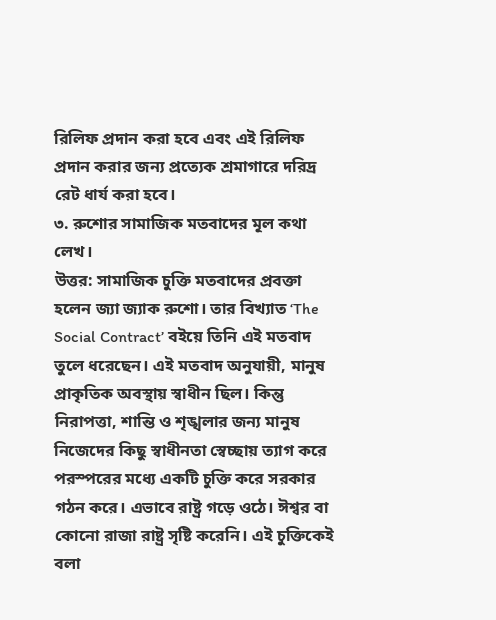রিলিফ প্রদান করা হবে এবং এই রিলিফ প্রদান করার জন্য প্রত্যেক শ্রমাগারে দরিদ্র রেট ধার্য করা হবে।
৩. রুশোর সামাজিক মতবাদের মূল কথা লেখ।
উত্তর: সামাজিক চুক্তি মতবাদের প্রবক্তা হলেন জ্যা জ্যাক রুশো। তার বিখ্যাত ‘The Social Contract’ বইয়ে তিনি এই মতবাদ তুলে ধরেছেন। এই মতবাদ অনুযায়ী, মানুষ প্রাকৃতিক অবস্থায় স্বাধীন ছিল। কিন্তু নিরাপত্তা, শান্তি ও শৃঙ্খলার জন্য মানুষ নিজেদের কিছু স্বাধীনতা স্বেচ্ছায় ত্যাগ করে পরস্পরের মধ্যে একটি চুক্তি করে সরকার গঠন করে। এভাবে রাষ্ট্র গড়ে ওঠে। ঈশ্বর বা কোনো রাজা রাষ্ট্র সৃষ্টি করেনি। এই চুক্তিকেই বলা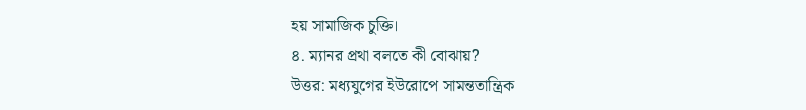হয় সামাজিক চুক্তি।
৪. ম্যানর প্রথা বলতে কী বোঝায়?
উত্তর: মধ্যযুগের ইউরোপে সামন্ততান্ত্রিক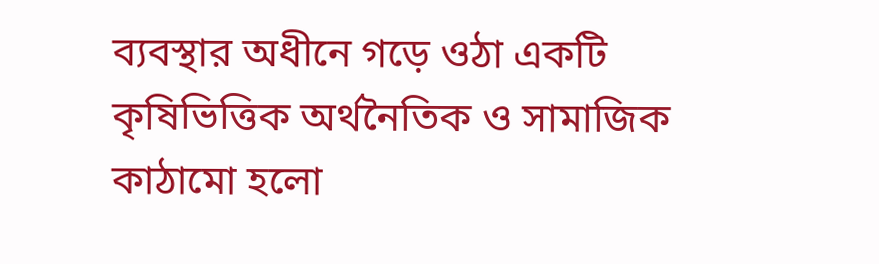ব্যবস্থার অধীনে গড়ে ওঠা একটি কৃষিভিত্তিক অর্থনৈতিক ও সামাজিক কাঠামো হলো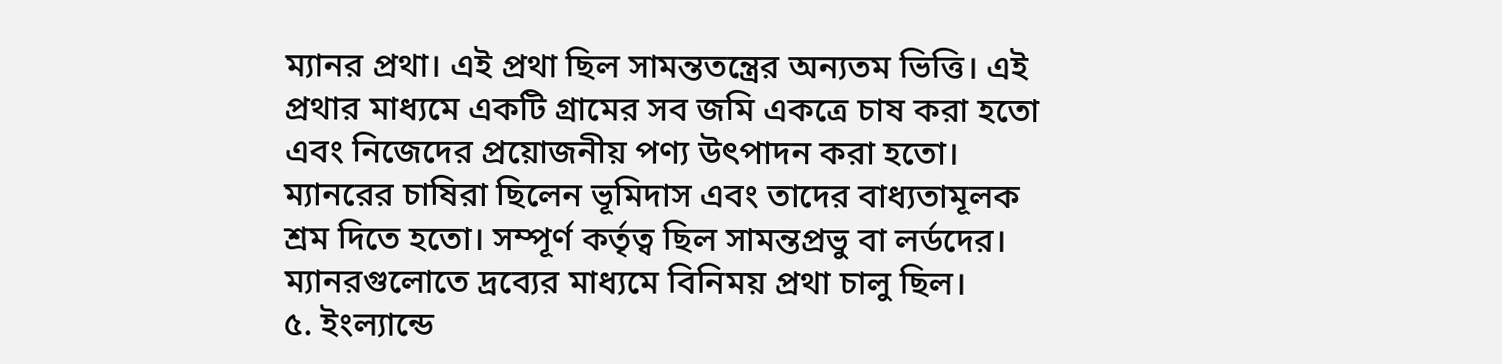ম্যানর প্রথা। এই প্রথা ছিল সামন্ততন্ত্রের অন্যতম ভিত্তি। এই প্রথার মাধ্যমে একটি গ্রামের সব জমি একত্রে চাষ করা হতো এবং নিজেদের প্রয়োজনীয় পণ্য উৎপাদন করা হতো। ম্যানরের চাষিরা ছিলেন ভূমিদাস এবং তাদের বাধ্যতামূলক শ্রম দিতে হতো। সম্পূর্ণ কর্তৃত্ব ছিল সামন্তপ্রভু বা লর্ডদের। ম্যানরগুলোতে দ্রব্যের মাধ্যমে বিনিময় প্রথা চালু ছিল।
৫. ইংল্যান্ডে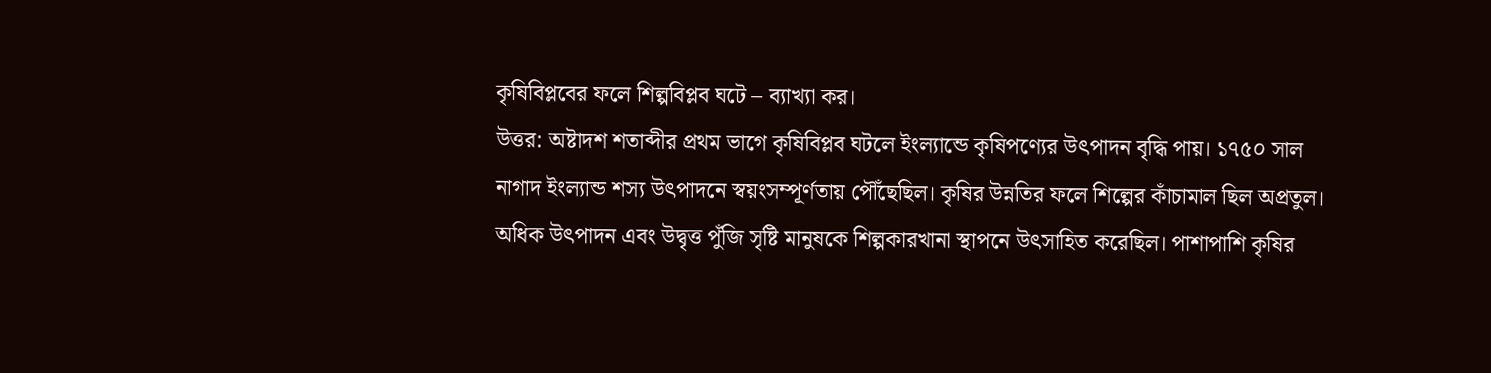কৃষিবিপ্লবের ফলে শিল্পবিপ্লব ঘটে – ব্যাখ্যা কর।
উত্তর: অষ্টাদশ শতাব্দীর প্রথম ভাগে কৃষিবিপ্লব ঘটলে ইংল্যান্ডে কৃষিপণ্যের উৎপাদন বৃদ্ধি পায়। ১৭৫০ সাল নাগাদ ইংল্যান্ড শস্য উৎপাদনে স্বয়ংসম্পূর্ণতায় পৌঁছেছিল। কৃষির উন্নতির ফলে শিল্পের কাঁচামাল ছিল অপ্রতুল। অধিক উৎপাদন এবং উদ্বৃত্ত পুঁজি সৃষ্টি মানুষকে শিল্পকারখানা স্থাপনে উৎসাহিত করেছিল। পাশাপাশি কৃষির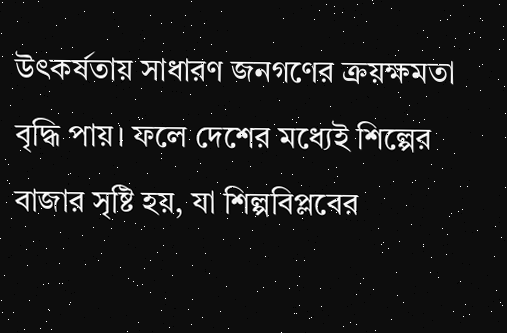উৎকর্ষতায় সাধারণ জনগণের ক্রয়ক্ষমতা বৃদ্ধি পায়। ফলে দেশের মধ্যেই শিল্পের বাজার সৃষ্টি হয়, যা শিল্পবিপ্লবের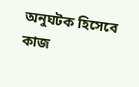অনুঘটক হিসেবে কাজ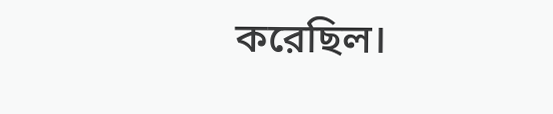করেছিল।